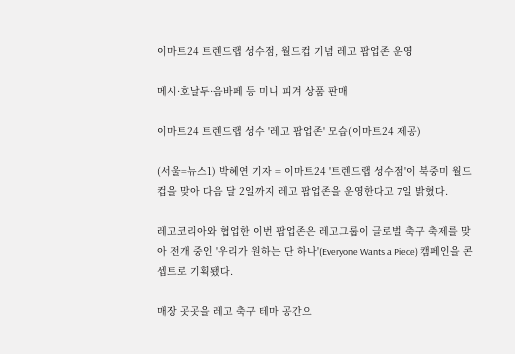이마트24 트렌드랩 성수점, 월드컵 기념 레고 팝업존 운영

메시·호날두·음바페 등 미니 피겨 상품 판매

이마트24 트렌드랩 성수 '레고 팝업존' 모습(이마트24 제공)

(서울=뉴스1) 박혜연 기자 = 이마트24 '트렌드랩 성수점'이 북중미 월드컵을 맞아 다음 달 2일까지 레고 팝업존을 운영한다고 7일 밝혔다.

레고코리아와 협업한 이번 팝업존은 레고그룹이 글로벌 축구 축제를 맞아 전개 중인 '우리가 원하는 단 하나'(Everyone Wants a Piece) 캠페인을 콘셉트로 기획됐다.

매장 곳곳을 레고 축구 테마 공간으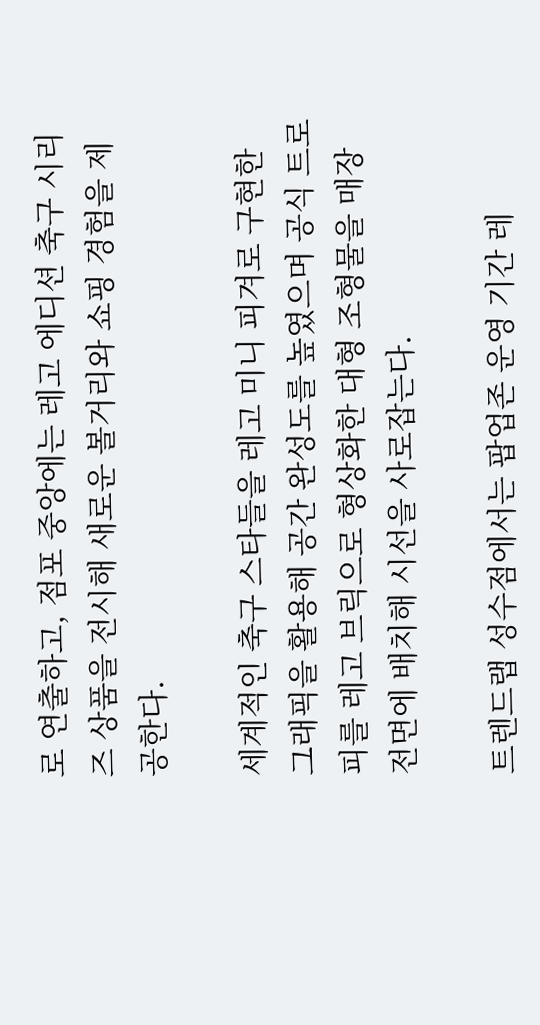로 연출하고, 점포 중앙에는 레고 에디션 축구 시리즈 상품을 전시해 새로운 볼거리와 쇼핑 경험을 제공한다.

세계적인 축구 스타들을 레고 미니 피겨로 구현한 그래픽을 활용해 공간 완성도를 높였으며 공식 트로피를 레고 브릭으로 형상화한 대형 조형물을 매장 전면에 배치해 시선을 사로잡는다.

트렌드랩 성수점에서는 팝업존 운영 기간 레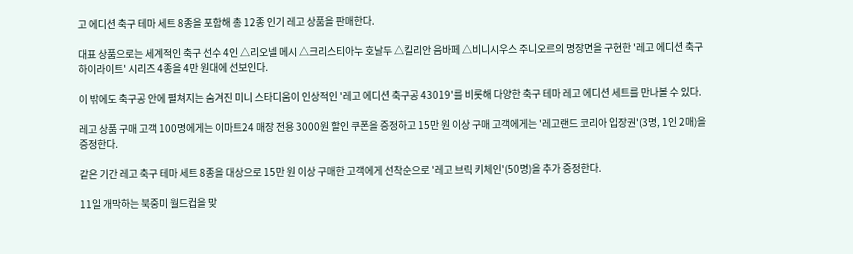고 에디션 축구 테마 세트 8종을 포함해 총 12종 인기 레고 상품을 판매한다.

대표 상품으로는 세계적인 축구 선수 4인 △리오넬 메시 △크리스티아누 호날두 △킬리안 음바페 △비니시우스 주니오르의 명장면을 구현한 '레고 에디션 축구 하이라이트' 시리즈 4종을 4만 원대에 선보인다.

이 밖에도 축구공 안에 펼쳐지는 숨겨진 미니 스타디움이 인상적인 '레고 에디션 축구공 43019'를 비롯해 다양한 축구 테마 레고 에디션 세트를 만나볼 수 있다.

레고 상품 구매 고객 100명에게는 이마트24 매장 전용 3000원 할인 쿠폰을 증정하고 15만 원 이상 구매 고객에게는 '레고랜드 코리아 입장권'(3명, 1인 2매)을 증정한다.

같은 기간 레고 축구 테마 세트 8종을 대상으로 15만 원 이상 구매한 고객에게 선착순으로 '레고 브릭 키체인'(50명)을 추가 증정한다.

11일 개막하는 북중미 월드컵을 맞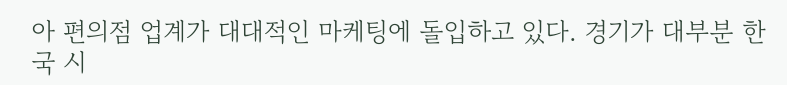아 편의점 업계가 대대적인 마케팅에 돌입하고 있다. 경기가 대부분 한국 시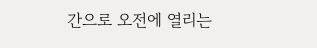간으로 오전에 열리는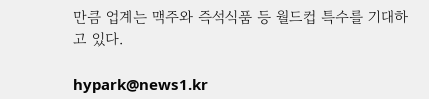만큼 업계는 맥주와 즉석식품 등 월드컵 특수를 기대하고 있다.

hypark@news1.kr